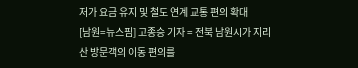저가 요금 유지 및 철도 연계 교통 편의 확대
[남원=뉴스핌] 고종승 기자 = 전북 남원시가 지리산 방문객의 이동 편의를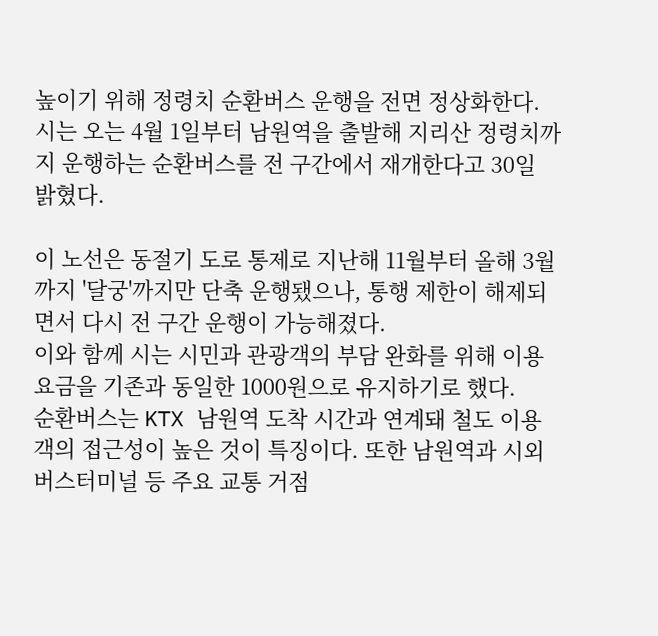높이기 위해 정령치 순환버스 운행을 전면 정상화한다.
시는 오는 4월 1일부터 남원역을 출발해 지리산 정령치까지 운행하는 순환버스를 전 구간에서 재개한다고 30일 밝혔다.

이 노선은 동절기 도로 통제로 지난해 11월부터 올해 3월까지 '달궁'까지만 단축 운행됐으나, 통행 제한이 해제되면서 다시 전 구간 운행이 가능해졌다.
이와 함께 시는 시민과 관광객의 부담 완화를 위해 이용 요금을 기존과 동일한 1000원으로 유지하기로 했다.
순환버스는 KTX 남원역 도착 시간과 연계돼 철도 이용객의 접근성이 높은 것이 특징이다. 또한 남원역과 시외버스터미널 등 주요 교통 거점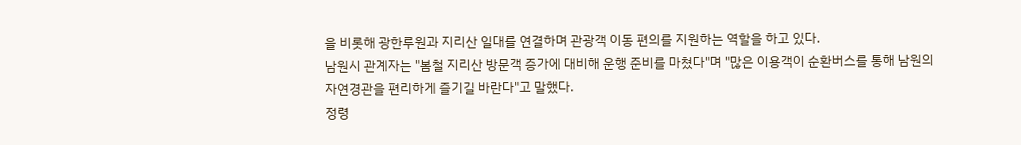을 비롯해 광한루원과 지리산 일대를 연결하며 관광객 이동 편의를 지원하는 역할을 하고 있다.
남원시 관계자는 "봄철 지리산 방문객 증가에 대비해 운행 준비를 마쳤다"며 "많은 이용객이 순환버스를 통해 남원의 자연경관을 편리하게 즐기길 바란다"고 말했다.
정령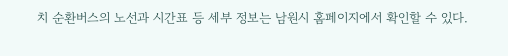치 순환버스의 노선과 시간표 등 세부 정보는 남원시 홈페이지에서 확인할 수 있다.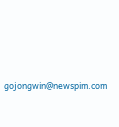gojongwin@newspim.com